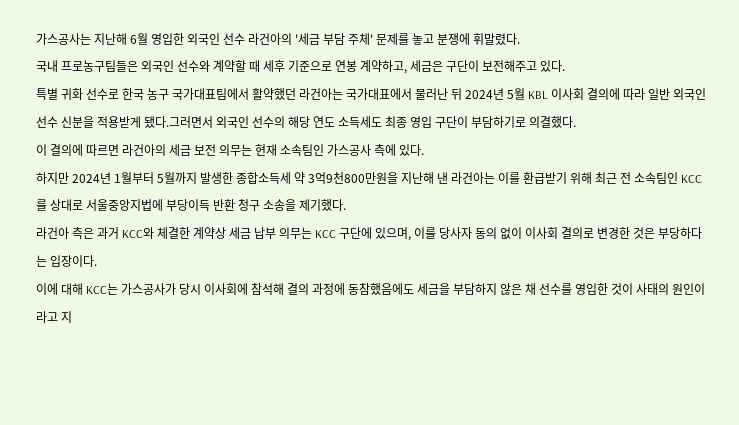가스공사는 지난해 6월 영입한 외국인 선수 라건아의 '세금 부담 주체' 문제를 놓고 분쟁에 휘말렸다.
국내 프로농구팀들은 외국인 선수와 계약할 때 세후 기준으로 연봉 계약하고, 세금은 구단이 보전해주고 있다.
특별 귀화 선수로 한국 농구 국가대표팀에서 활약했던 라건아는 국가대표에서 물러난 뒤 2024년 5월 KBL 이사회 결의에 따라 일반 외국인 선수 신분을 적용받게 됐다.그러면서 외국인 선수의 해당 연도 소득세도 최종 영입 구단이 부담하기로 의결했다.
이 결의에 따르면 라건아의 세금 보전 의무는 현재 소속팀인 가스공사 측에 있다.
하지만 2024년 1월부터 5월까지 발생한 종합소득세 약 3억9천800만원을 지난해 낸 라건아는 이를 환급받기 위해 최근 전 소속팀인 KCC를 상대로 서울중앙지법에 부당이득 반환 청구 소송을 제기했다.
라건아 측은 과거 KCC와 체결한 계약상 세금 납부 의무는 KCC 구단에 있으며, 이를 당사자 동의 없이 이사회 결의로 변경한 것은 부당하다는 입장이다.
이에 대해 KCC는 가스공사가 당시 이사회에 참석해 결의 과정에 동참했음에도 세금을 부담하지 않은 채 선수를 영입한 것이 사태의 원인이라고 지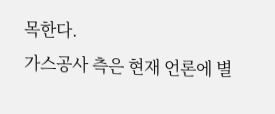목한다.
가스공사 측은 현재 언론에 별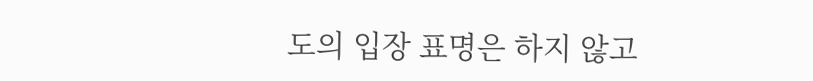도의 입장 표명은 하지 않고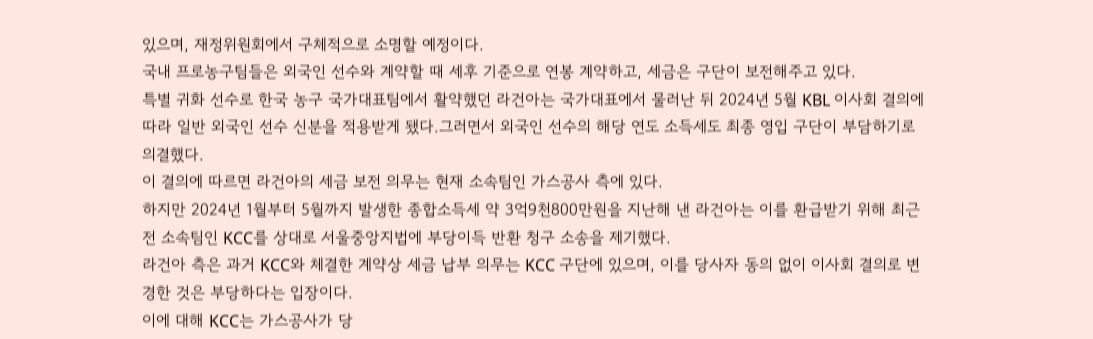있으며, 재정위원회에서 구체적으로 소명할 예정이다.
국내 프로농구팀들은 외국인 선수와 계약할 때 세후 기준으로 연봉 계약하고, 세금은 구단이 보전해주고 있다.
특별 귀화 선수로 한국 농구 국가대표팀에서 활약했던 라건아는 국가대표에서 물러난 뒤 2024년 5월 KBL 이사회 결의에 따라 일반 외국인 선수 신분을 적용받게 됐다.그러면서 외국인 선수의 해당 연도 소득세도 최종 영입 구단이 부담하기로 의결했다.
이 결의에 따르면 라건아의 세금 보전 의무는 현재 소속팀인 가스공사 측에 있다.
하지만 2024년 1월부터 5월까지 발생한 종합소득세 약 3억9천800만원을 지난해 낸 라건아는 이를 환급받기 위해 최근 전 소속팀인 KCC를 상대로 서울중앙지법에 부당이득 반환 청구 소송을 제기했다.
라건아 측은 과거 KCC와 체결한 계약상 세금 납부 의무는 KCC 구단에 있으며, 이를 당사자 동의 없이 이사회 결의로 변경한 것은 부당하다는 입장이다.
이에 대해 KCC는 가스공사가 당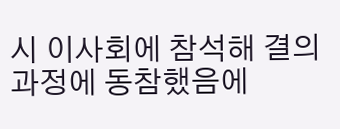시 이사회에 참석해 결의 과정에 동참했음에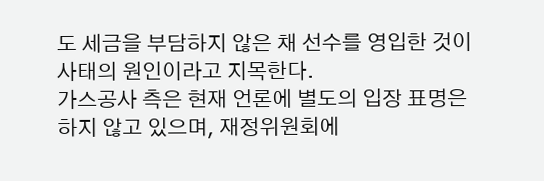도 세금을 부담하지 않은 채 선수를 영입한 것이 사태의 원인이라고 지목한다.
가스공사 측은 현재 언론에 별도의 입장 표명은 하지 않고 있으며, 재정위원회에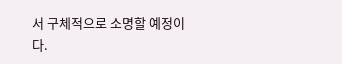서 구체적으로 소명할 예정이다.